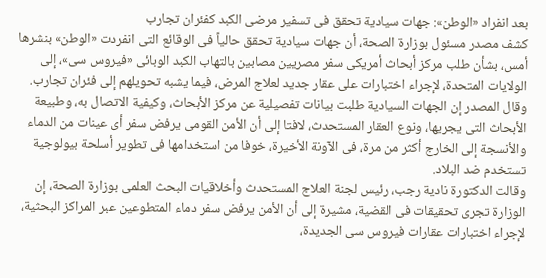بعد انفراد «الوطن»: جهات سيادية تحقق فى تسفير مرضى الكبد كفئران تجارب
كشف مصدر مسئول بوزارة الصحة، أن جهات سيادية تحقق حالياً فى الوقائع التى انفردت «الوطن» بنشرها أمس، بشأن طلب مركز أبحاث أمريكى سفر مصريين مصابين بالتهاب الكبد الوبائى «فيروس سى»، إلى الولايات المتحدة، لإجراء اختبارات على عقار جديد لعلاج المرض، فيما يشبه تحويلهم إلى فئران تجارب.
وقال المصدر إن الجهات السيادية طلبت بيانات تفصيلية عن مركز الأبحاث، وكيفية الاتصال به، وطبيعة الأبحاث التى يجريها، ونوع العقار المستحدث، لافتا إلى أن الأمن القومى يرفض سفر أى عينات من الدماء والأنسجة إلى الخارج أكثر من مرة، فى الآونة الأخيرة، خوفا من استخدامها فى تطوير أسلحة بيولوجية تستخدم ضد البلاد.
وقالت الدكتورة نادية رجب، رئيس لجنة العلاج المستحدث وأخلاقيات البحث العلمى بوزارة الصحة، إن الوزارة تجرى تحقيقات فى القضية، مشيرة إلى أن الأمن يرفض سفر دماء المتطوعين عبر المراكز البحثية، لإجراء اختبارات عقارات فيروس سى الجديدة،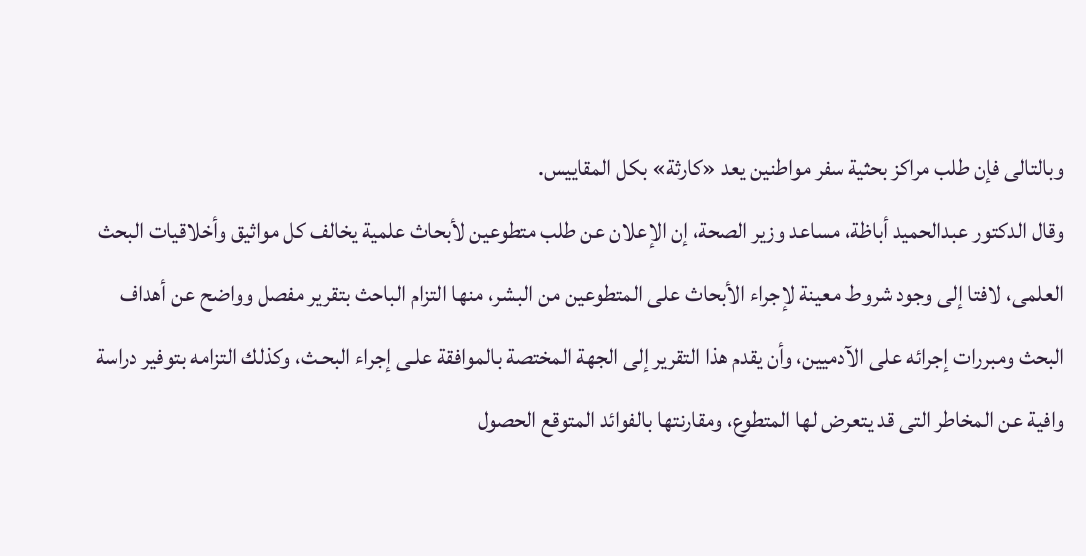وبالتالى فإن طلب مراكز بحثية سفر مواطنين يعد «كارثة» بكل المقاييس.
وقال الدكتور عبدالحميد أباظة، مساعد وزير الصحة، إن الإعلان عن طلب متطوعين لأبحاث علمية يخالف كل مواثيق وأخلاقيات البحث العلمى، لافتا إلى وجود شروط معينة لإجراء الأبحاث على المتطوعين من البشر، منها التزام الباحث بتقرير مفصل وواضح عن أهداف البحث ومبررات إجرائه على الآدميين، وأن يقدم هذا التقرير إلى الجهة المختصة بالموافقة علـى إجراء البحـث، وكذلك التزامه بتوفير دراسة وافية عن المخاطر التى قد يتعرض لها المتطوع، ومقارنتها بالفوائد المتوقع الحصول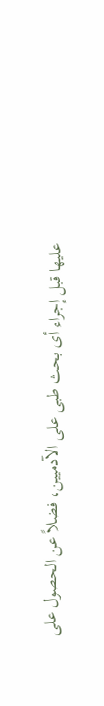عليها قبل إجراء أى بحث طبى على الآدميين، فضلاً عن الحصول على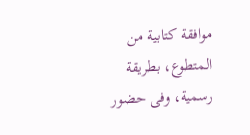موافقة كتابية من المتطوع، بطريقة رسمية، وفى حضور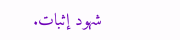شهود إثبات.